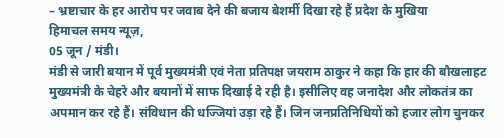– भ्रष्टाचार के हर आरोप पर जवाब देने की बजाय बेशर्मी दिखा रहे हैं प्रदेश के मुखिया
हिमाचल समय न्यूज़,
05 जून / मंडी।
मंडी से जारी बयान में पूर्व मुख्यमंत्री एवं नेता प्रतिपक्ष जयराम ठाकुर ने कहा कि हार की बौखलाहट मुख्यमंत्री के चेहरे और बयानों में साफ दिखाई दे रही है। इसीलिए वह जनादेश और लोकतंत्र का अपमान कर रहे हैं। संविधान की धज्जियां उड़ा रहे हैं। जिन जनप्रतिनिधियों को हजार लोग चुनकर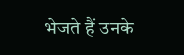भेजते हैं उनके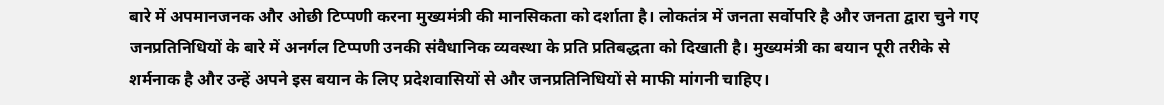बारे में अपमानजनक और ओछी टिप्पणी करना मुख्यमंत्री की मानसिकता को दर्शाता है। लोकतंत्र में जनता सर्वोपरि है और जनता द्वारा चुने गए जनप्रतिनिधियों के बारे में अनर्गल टिप्पणी उनकी संवैधानिक व्यवस्था के प्रति प्रतिबद्धता को दिखाती है। मुख्यमंत्री का बयान पूरी तरीके से शर्मनाक है और उन्हें अपने इस बयान के लिए प्रदेशवासियों से और जनप्रतिनिधियों से माफी मांगनी चाहिए।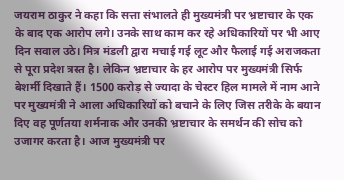जयराम ठाकुर ने कहा कि सत्ता संभालते ही मुख्यमंत्री पर भ्रष्टाचार के एक के बाद एक आरोप लगे। उनके साथ काम कर रहे अधिकारियों पर भी आए दिन सवाल उठे। मित्र मंडली द्वारा मचाई गई लूट और फैलाई गई अराजकता से पूरा प्रदेश त्रस्त है। लेकिन भ्रष्टाचार के हर आरोप पर मुख्यमंत्री सिर्फ बेशर्मी दिखाते हैं। 1500 करोड़ से ज्यादा के चेस्टर हिल मामले में नाम आने पर मुख्यमंत्री ने आला अधिकारियों को बचाने के लिए जिस तरीके के बयान दिए वह पूर्णतया शर्मनाक और उनकी भ्रष्टाचार के समर्थन की सोच को उजागर करता है। आज मुख्यमंत्री पर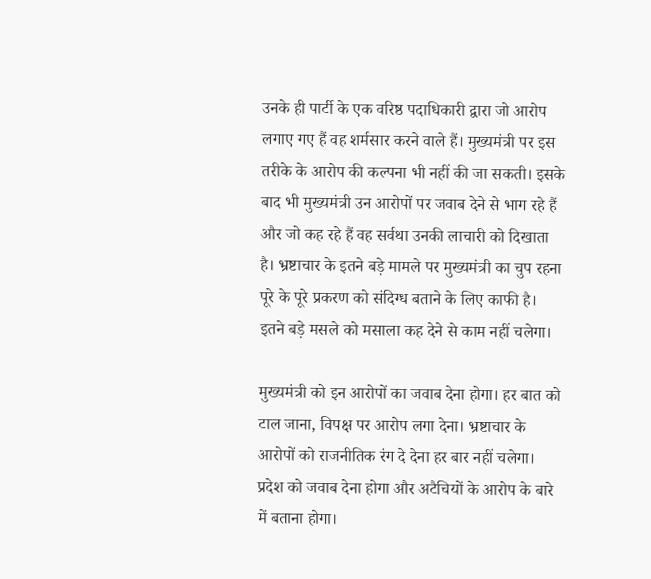उनके ही पार्टी के एक वरिष्ठ पदाधिकारी द्वारा जो आरोप लगाए गए हैं वह शर्मसार करने वाले हैं। मुख्यमंत्री पर इस तरीके के आरोप की कल्पना भी नहीं की जा सकती। इसके बाद भी मुख्यमंत्री उन आरोपों पर जवाब देने से भाग रहे हैं और जो कह रहे हैं वह सर्वथा उनकी लाचारी को दिखाता है। भ्रष्टाचार के इतने बड़े मामले पर मुख्यमंत्री का चुप रहना पूरे के पूरे प्रकरण को संदिग्ध बताने के लिए काफी है। इतने बड़े मसले को मसाला कह देने से काम नहीं चलेगा।

मुख्यमंत्री को इन आरोपों का जवाब देना होगा। हर बात को टाल जाना, विपक्ष पर आरोप लगा देना। भ्रष्टाचार के आरोपों को राजनीतिक रंग दे देना हर बार नहीं चलेगा। प्रदेश को जवाब देना होगा और अटैचियों के आरोप के बारे में बताना होगा।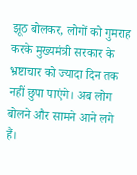झूठ बोलकर, लोगों को गुमराह करके मुख्यमंत्री सरकार के भ्रष्टाचार को ज्यादा दिन तक नहीं छुपा पाएंगे। अब लोग बोलने और सामने आने लगे हैं।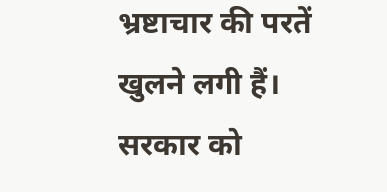भ्रष्टाचार की परतें खुलने लगी हैं। सरकार को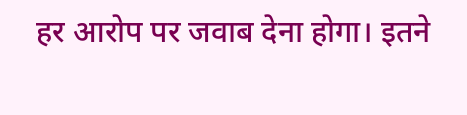हर आरोप पर जवाब देना होगा। इतने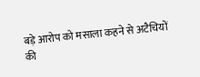बड़े आरोप को मसाला कहने से अटैचियों की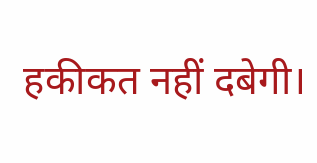हकीकत नहीं दबेगी।